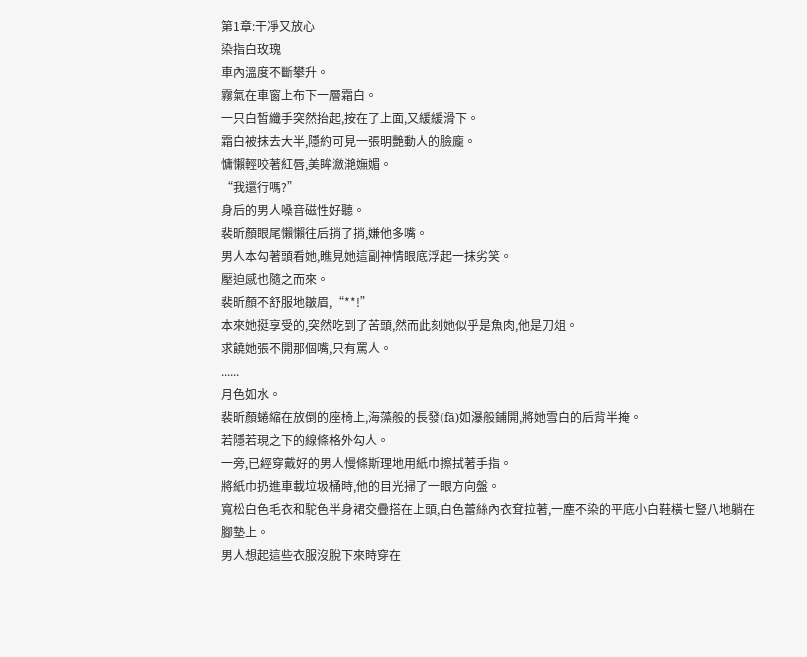第1章:干凈又放心
染指白玫瑰
車內溫度不斷攀升。
霧氣在車窗上布下一層霜白。
一只白皙纖手突然抬起,按在了上面,又緩緩滑下。
霜白被抹去大半,隱約可見一張明艷動人的臉龐。
慵懶輕咬著紅唇,美眸瀲滟嫵媚。
“我還行嗎?”
身后的男人嗓音磁性好聽。
裴昕顏眼尾懶懶往后捎了捎,嫌他多嘴。
男人本勾著頭看她,瞧見她這副神情眼底浮起一抹劣笑。
壓迫感也隨之而來。
裴昕顏不舒服地皺眉,“**!”
本來她挺享受的,突然吃到了苦頭,然而此刻她似乎是魚肉,他是刀俎。
求饒她張不開那個嘴,只有罵人。
......
月色如水。
裴昕顏蜷縮在放倒的座椅上,海藻般的長發(fā)如瀑般鋪開,將她雪白的后背半掩。
若隱若現之下的線條格外勾人。
一旁,已經穿戴好的男人慢條斯理地用紙巾擦拭著手指。
將紙巾扔進車載垃圾桶時,他的目光掃了一眼方向盤。
寬松白色毛衣和駝色半身裙交疊搭在上頭,白色蕾絲內衣耷拉著,一塵不染的平底小白鞋橫七豎八地躺在腳墊上。
男人想起這些衣服沒脫下來時穿在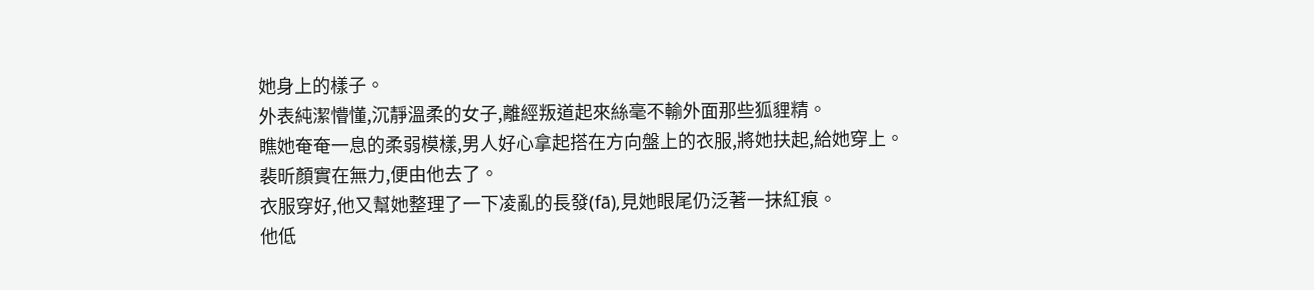她身上的樣子。
外表純潔懵懂,沉靜溫柔的女子,離經叛道起來絲毫不輸外面那些狐貍精。
瞧她奄奄一息的柔弱模樣,男人好心拿起搭在方向盤上的衣服,將她扶起,給她穿上。
裴昕顏實在無力,便由他去了。
衣服穿好,他又幫她整理了一下凌亂的長發(fā),見她眼尾仍泛著一抹紅痕。
他低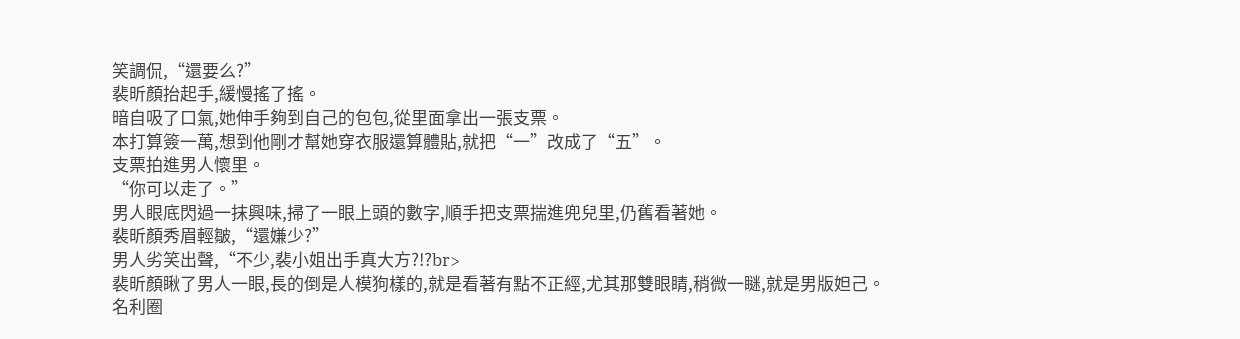笑調侃,“還要么?”
裴昕顏抬起手,緩慢搖了搖。
暗自吸了口氣,她伸手夠到自己的包包,從里面拿出一張支票。
本打算簽一萬,想到他剛才幫她穿衣服還算體貼,就把“一”改成了“五”。
支票拍進男人懷里。
“你可以走了。”
男人眼底閃過一抹興味,掃了一眼上頭的數字,順手把支票揣進兜兒里,仍舊看著她。
裴昕顏秀眉輕皺,“還嫌少?”
男人劣笑出聲,“不少,裴小姐出手真大方?!?br>
裴昕顏瞅了男人一眼,長的倒是人模狗樣的,就是看著有點不正經,尤其那雙眼睛,稍微一瞇,就是男版妲己。
名利圈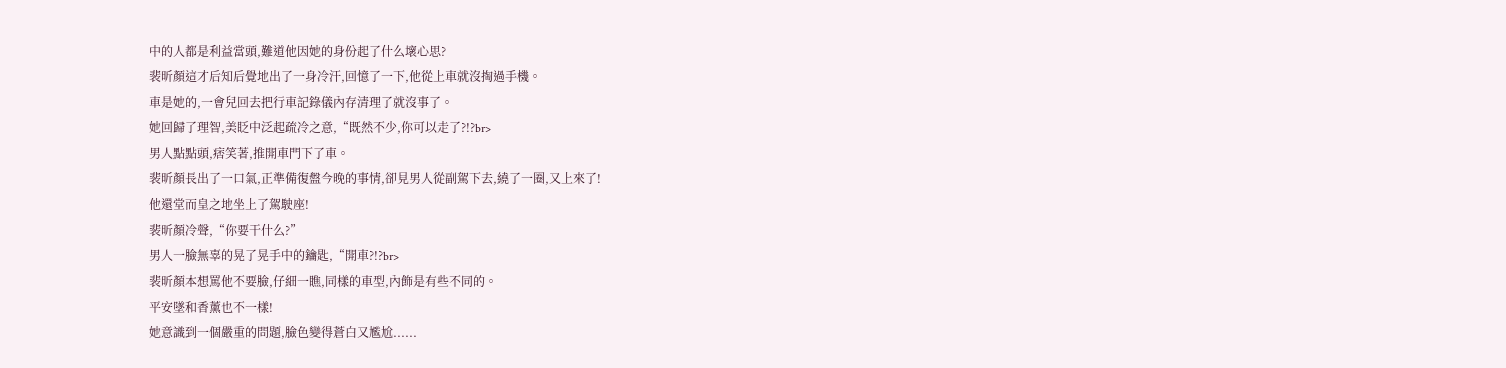中的人都是利益當頭,難道他因她的身份起了什么壞心思?
裴昕顏這才后知后覺地出了一身冷汗,回憶了一下,他從上車就沒掏過手機。
車是她的,一會兒回去把行車記錄儀內存清理了就沒事了。
她回歸了理智,美眨中泛起疏冷之意,“既然不少,你可以走了?!?br>
男人點點頭,痞笑著,推開車門下了車。
裴昕顏長出了一口氣,正準備復盤今晚的事情,卻見男人從副駕下去,繞了一圈,又上來了!
他還堂而皇之地坐上了駕駛座!
裴昕顏冷聲,“你要干什么?”
男人一臉無辜的晃了晃手中的鑰匙,“開車?!?br>
裴昕顏本想罵他不要臉,仔細一瞧,同樣的車型,內飾是有些不同的。
平安墜和香薰也不一樣!
她意識到一個嚴重的問題,臉色變得蒼白又尷尬......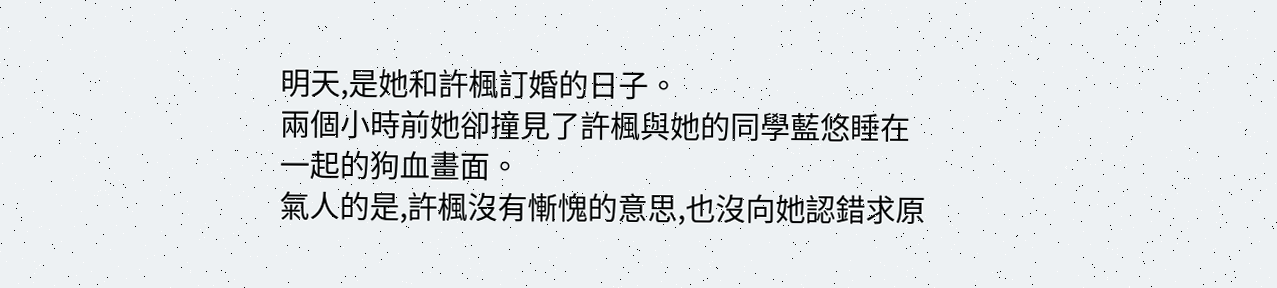明天,是她和許楓訂婚的日子。
兩個小時前她卻撞見了許楓與她的同學藍悠睡在一起的狗血畫面。
氣人的是,許楓沒有慚愧的意思,也沒向她認錯求原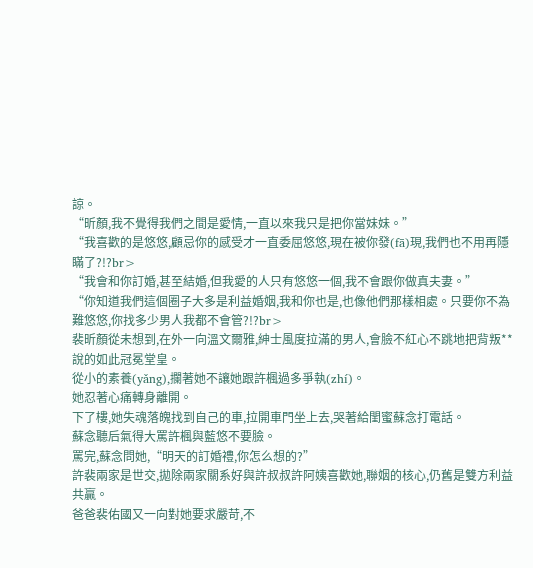諒。
“昕顏,我不覺得我們之間是愛情,一直以來我只是把你當妹妹。”
“我喜歡的是悠悠,顧忌你的感受才一直委屈悠悠,現在被你發(fā)現,我們也不用再隱瞞了?!?br>
“我會和你訂婚,甚至結婚,但我愛的人只有悠悠一個,我不會跟你做真夫妻。”
“你知道我們這個圈子大多是利益婚姻,我和你也是,也像他們那樣相處。只要你不為難悠悠,你找多少男人我都不會管?!?br>
裴昕顏從未想到,在外一向溫文爾雅,紳士風度拉滿的男人,會臉不紅心不跳地把背叛**說的如此冠冕堂皇。
從小的素養(yǎng),攔著她不讓她跟許楓過多爭執(zhí)。
她忍著心痛轉身離開。
下了樓,她失魂落魄找到自己的車,拉開車門坐上去,哭著給閨蜜蘇念打電話。
蘇念聽后氣得大罵許楓與藍悠不要臉。
罵完,蘇念問她,“明天的訂婚禮,你怎么想的?”
許裴兩家是世交,拋除兩家關系好與許叔叔許阿姨喜歡她,聯姻的核心,仍舊是雙方利益共贏。
爸爸裴佑國又一向對她要求嚴苛,不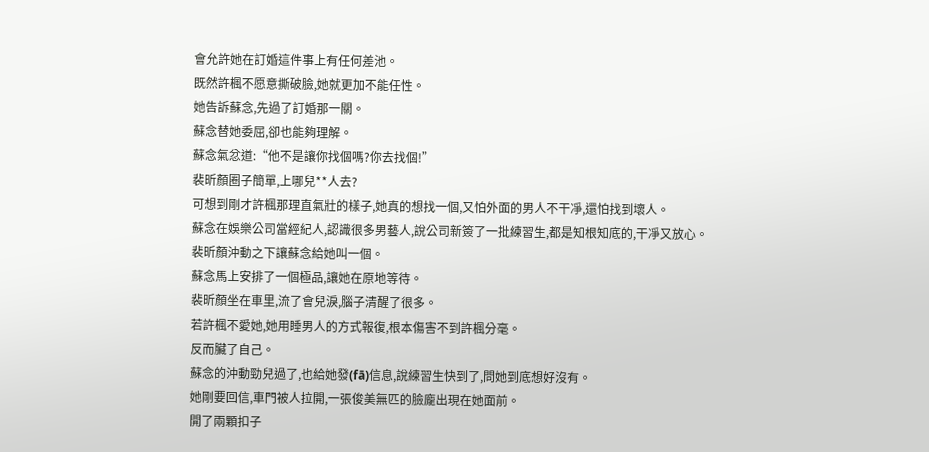會允許她在訂婚這件事上有任何差池。
既然許楓不愿意撕破臉,她就更加不能任性。
她告訴蘇念,先過了訂婚那一關。
蘇念替她委屈,卻也能夠理解。
蘇念氣忿道:“他不是讓你找個嗎?你去找個!”
裴昕顏圈子簡單,上哪兒**人去?
可想到剛才許楓那理直氣壯的樣子,她真的想找一個,又怕外面的男人不干凈,還怕找到壞人。
蘇念在娛樂公司當經紀人,認識很多男藝人,說公司新簽了一批練習生,都是知根知底的,干凈又放心。
裴昕顏沖動之下讓蘇念給她叫一個。
蘇念馬上安排了一個極品,讓她在原地等待。
裴昕顏坐在車里,流了會兒淚,腦子清醒了很多。
若許楓不愛她,她用睡男人的方式報復,根本傷害不到許楓分毫。
反而臟了自己。
蘇念的沖動勁兒過了,也給她發(fā)信息,說練習生快到了,問她到底想好沒有。
她剛要回信,車門被人拉開,一張俊美無匹的臉龐出現在她面前。
開了兩顆扣子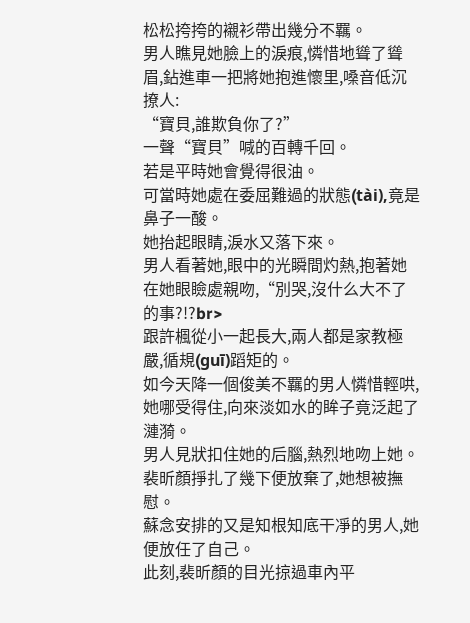松松挎挎的襯衫帶出幾分不羈。
男人瞧見她臉上的淚痕,憐惜地聳了聳眉,鉆進車一把將她抱進懷里,嗓音低沉撩人:
“寶貝,誰欺負你了?”
一聲“寶貝”喊的百轉千回。
若是平時她會覺得很油。
可當時她處在委屈難過的狀態(tài),竟是鼻子一酸。
她抬起眼睛,淚水又落下來。
男人看著她,眼中的光瞬間灼熱,抱著她在她眼瞼處親吻,“別哭,沒什么大不了的事?!?br>
跟許楓從小一起長大,兩人都是家教極嚴,循規(guī)蹈矩的。
如今天降一個俊美不羈的男人憐惜輕哄,她哪受得住,向來淡如水的眸子竟泛起了漣漪。
男人見狀扣住她的后腦,熱烈地吻上她。
裴昕顏掙扎了幾下便放棄了,她想被撫慰。
蘇念安排的又是知根知底干凈的男人,她便放任了自己。
此刻,裴昕顏的目光掠過車內平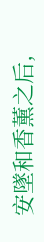安墜和香薰之后,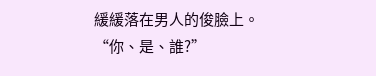緩緩落在男人的俊臉上。
“你、是、誰?”